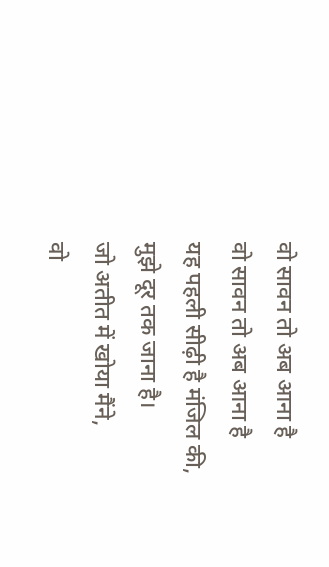वो सावन तो अब आना है
वो सावन तो अब आना है
यह पहली सीढ़ी है मंजिल की,
मुझे दूर तक जाना है।
जो अतीत में खोया मैंने,
वो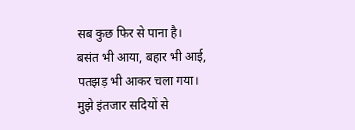सब कुछ फिर से पाना है।
बसंत भी आया, बहार भी आई,
पतझड़ भी आकर चला गया।
मुझे इंतजार सदियों से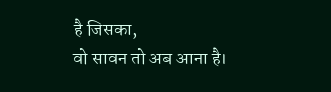है जिसका,
वो सावन तो अब आना है।